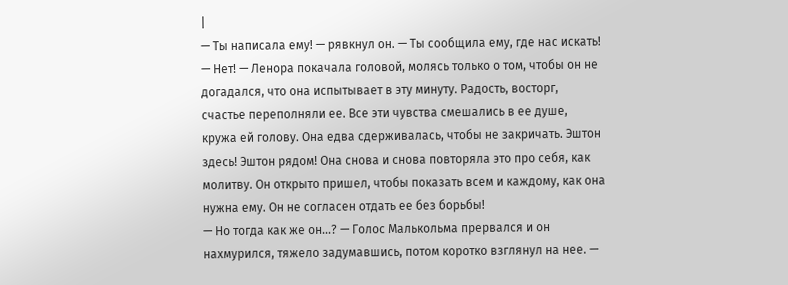|
— Ты написала ему! — рявкнул он. — Ты сообщила ему, где нас искать!
— Нет! — Ленора покачала головой, молясь только о том, чтобы он не догадался, что она испытывает в эту минуту. Радость, восторг, счастье переполняли ее. Все эти чувства смешались в ее душе, кружа ей голову. Она едва сдерживалась, чтобы не закричать. Эштон здесь! Эштон рядом! Она снова и снова повторяла это про себя, как молитву. Он открыто пришел, чтобы показать всем и каждому, как она нужна ему. Он не согласен отдать ее без борьбы!
— Но тогда как же он…? — Голос Малькольма прервался и он нахмурился, тяжело задумавшись, потом коротко взглянул на нее. —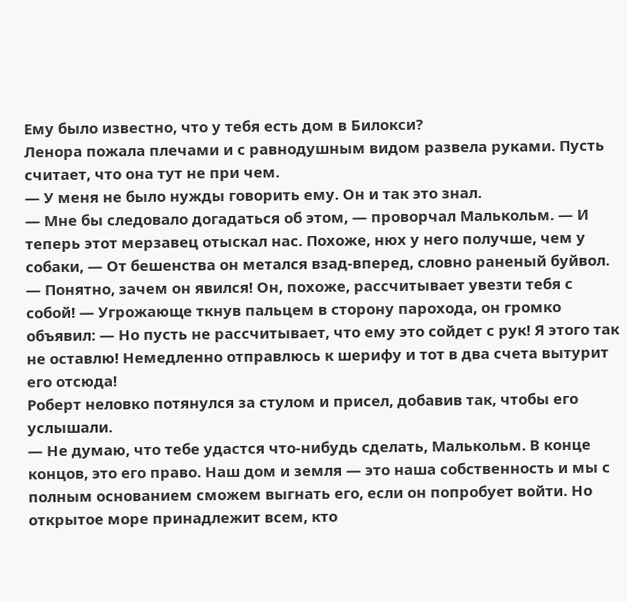Ему было известно, что у тебя есть дом в Билокси?
Ленора пожала плечами и с равнодушным видом развела руками. Пусть считает, что она тут не при чем.
— У меня не было нужды говорить ему. Он и так это знал.
— Мне бы следовало догадаться об этом, — проворчал Малькольм. — И теперь этот мерзавец отыскал нас. Похоже, нюх у него получше, чем у собаки, — От бешенства он метался взад-вперед, словно раненый буйвол. — Понятно, зачем он явился! Он, похоже, рассчитывает увезти тебя с собой! — Угрожающе ткнув пальцем в сторону парохода, он громко объявил: — Но пусть не рассчитывает, что ему это сойдет с рук! Я этого так не оставлю! Немедленно отправлюсь к шерифу и тот в два счета вытурит его отсюда!
Роберт неловко потянулся за стулом и присел, добавив так, чтобы его услышали.
— Не думаю, что тебе удастся что-нибудь сделать, Малькольм. В конце концов, это его право. Наш дом и земля — это наша собственность и мы с полным основанием сможем выгнать его, если он попробует войти. Но открытое море принадлежит всем, кто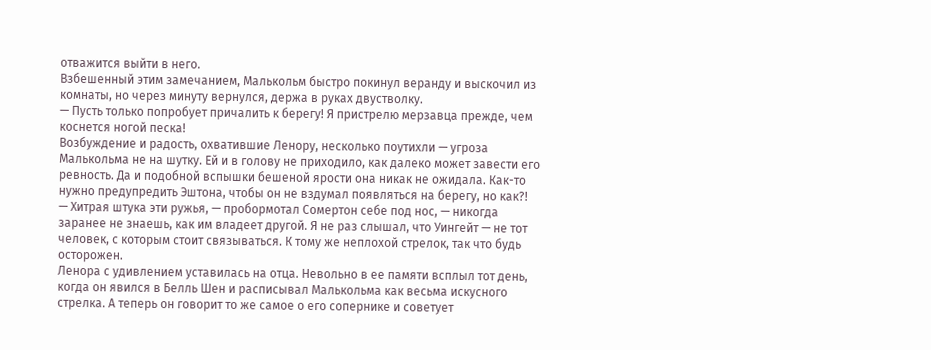отважится выйти в него.
Взбешенный этим замечанием, Малькольм быстро покинул веранду и выскочил из комнаты, но через минуту вернулся, держа в руках двустволку.
— Пусть только попробует причалить к берегу! Я пристрелю мерзавца прежде, чем коснется ногой песка!
Возбуждение и радость, охватившие Ленору, несколько поутихли — угроза Малькольма не на шутку. Ей и в голову не приходило, как далеко может завести его ревность. Да и подобной вспышки бешеной ярости она никак не ожидала. Как-то нужно предупредить Эштона, чтобы он не вздумал появляться на берегу, но как?!
— Хитрая штука эти ружья, — пробормотал Сомертон себе под нос, — никогда заранее не знаешь, как им владеет другой. Я не раз слышал, что Уингейт — не тот человек, с которым стоит связываться. К тому же неплохой стрелок, так что будь осторожен.
Ленора с удивлением уставилась на отца. Невольно в ее памяти всплыл тот день, когда он явился в Белль Шен и расписывал Малькольма как весьма искусного стрелка. А теперь он говорит то же самое о его сопернике и советует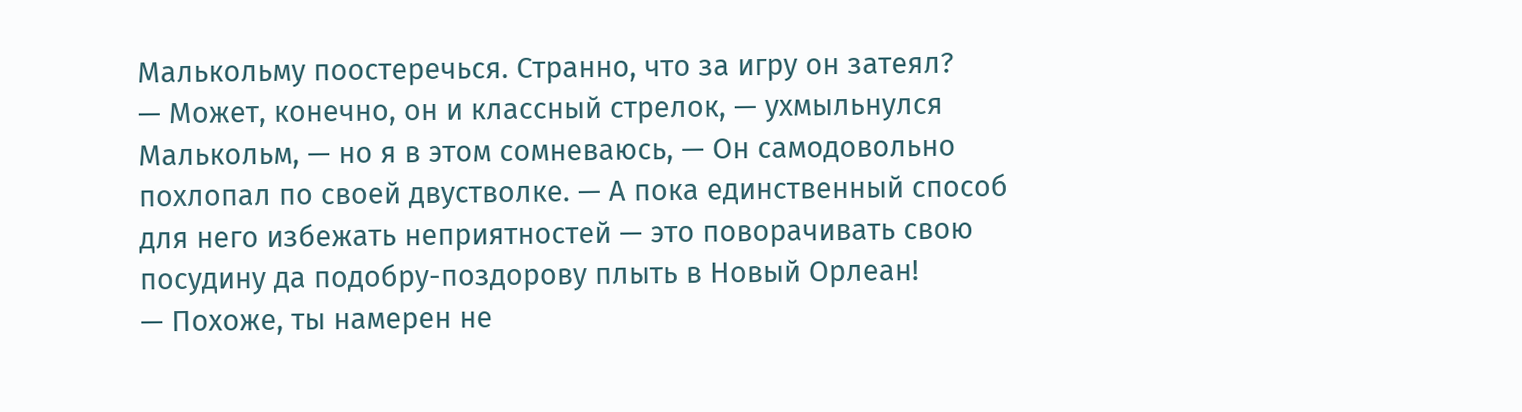Малькольму поостеречься. Странно, что за игру он затеял?
— Может, конечно, он и классный стрелок, — ухмыльнулся Малькольм, — но я в этом сомневаюсь, — Он самодовольно похлопал по своей двустволке. — А пока единственный способ для него избежать неприятностей — это поворачивать свою посудину да подобру-поздорову плыть в Новый Орлеан!
— Похоже, ты намерен не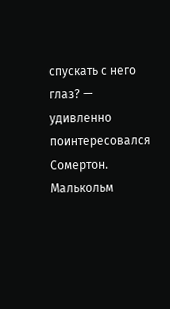спускать с него глаз? — удивленно поинтересовался Сомертон.
Малькольм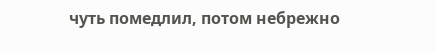чуть помедлил, потом небрежно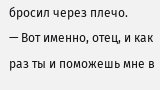бросил через плечо.
— Вот именно, отец, и как раз ты и поможешь мне в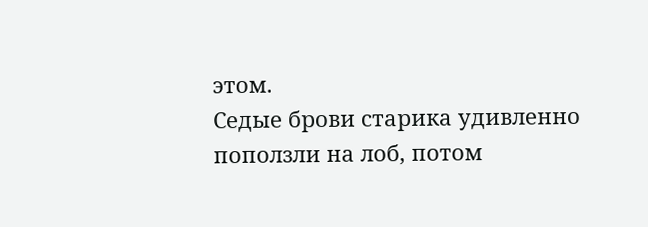этом.
Седые брови старика удивленно поползли на лоб, потом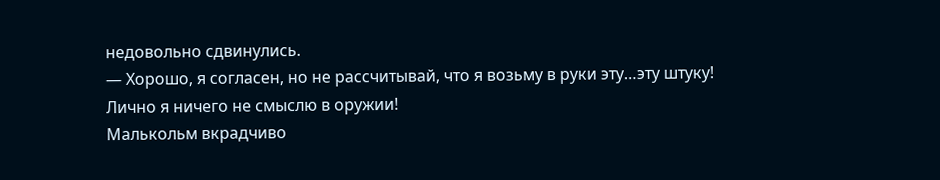недовольно сдвинулись.
— Хорошо, я согласен, но не рассчитывай, что я возьму в руки эту…эту штуку! Лично я ничего не смыслю в оружии!
Малькольм вкрадчиво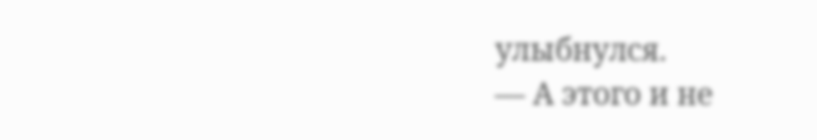улыбнулся.
— А этого и не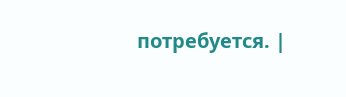потребуется. |